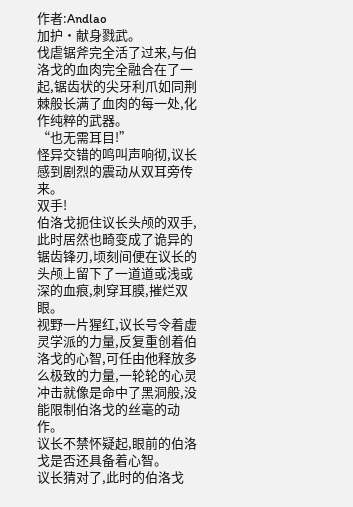作者:Andlao
加护·献身戮武。
伐虐锯斧完全活了过来,与伯洛戈的血肉完全融合在了一起,锯齿状的尖牙利爪如同荆棘般长满了血肉的每一处,化作纯粹的武器。
“也无需耳目!”
怪异交错的鸣叫声响彻,议长感到剧烈的震动从双耳旁传来。
双手!
伯洛戈扼住议长头颅的双手,此时居然也畸变成了诡异的锯齿锋刃,顷刻间便在议长的头颅上留下了一道道或浅或深的血痕,刺穿耳膜,摧烂双眼。
视野一片猩红,议长号令着虚灵学派的力量,反复重创着伯洛戈的心智,可任由他释放多么极致的力量,一轮轮的心灵冲击就像是命中了黑洞般,没能限制伯洛戈的丝毫的动作。
议长不禁怀疑起,眼前的伯洛戈是否还具备着心智。
议长猜对了,此时的伯洛戈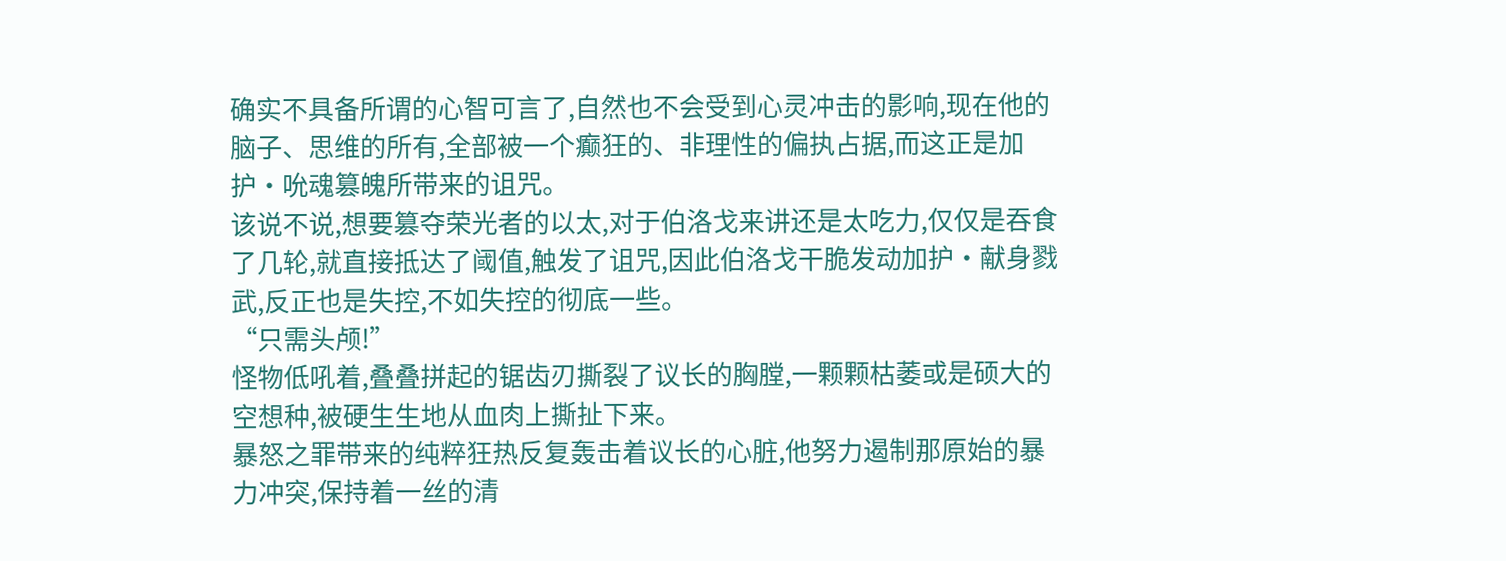确实不具备所谓的心智可言了,自然也不会受到心灵冲击的影响,现在他的脑子、思维的所有,全部被一个癫狂的、非理性的偏执占据,而这正是加护·吮魂篡魄所带来的诅咒。
该说不说,想要篡夺荣光者的以太,对于伯洛戈来讲还是太吃力,仅仅是吞食了几轮,就直接抵达了阈值,触发了诅咒,因此伯洛戈干脆发动加护·献身戮武,反正也是失控,不如失控的彻底一些。
“只需头颅!”
怪物低吼着,叠叠拼起的锯齿刃撕裂了议长的胸膛,一颗颗枯萎或是硕大的空想种,被硬生生地从血肉上撕扯下来。
暴怒之罪带来的纯粹狂热反复轰击着议长的心脏,他努力遏制那原始的暴力冲突,保持着一丝的清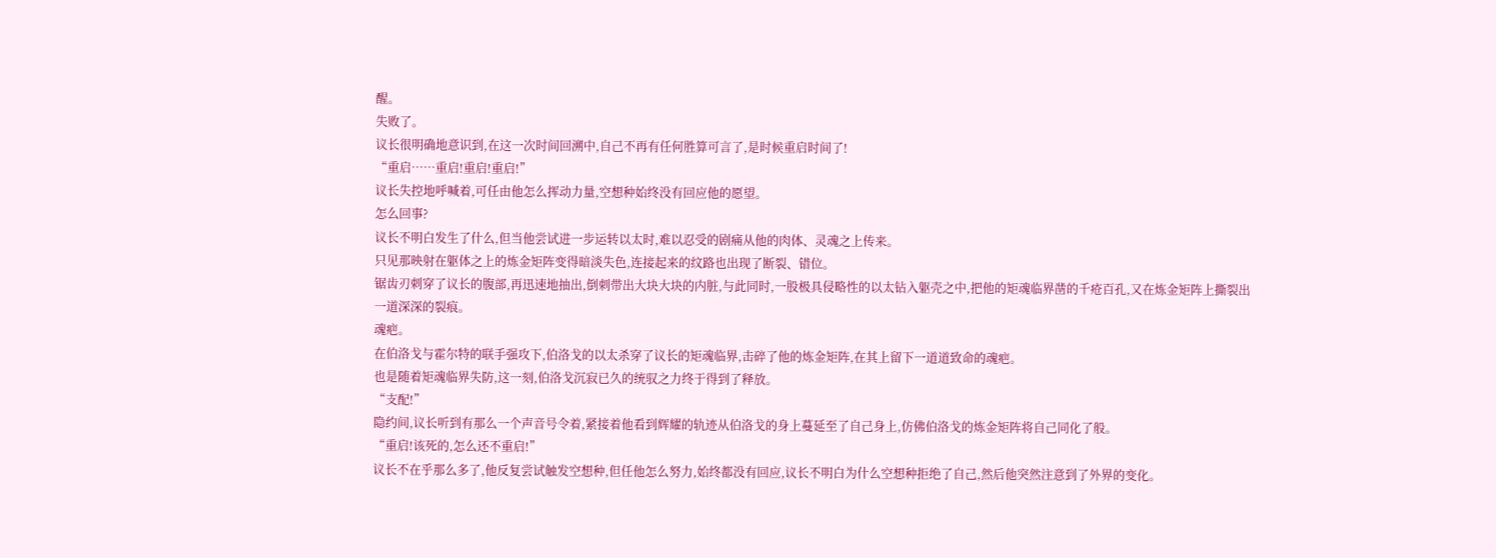醒。
失败了。
议长很明确地意识到,在这一次时间回溯中,自己不再有任何胜算可言了,是时候重启时间了!
“重启……重启!重启!重启!”
议长失控地呼喊着,可任由他怎么挥动力量,空想种始终没有回应他的愿望。
怎么回事?
议长不明白发生了什么,但当他尝试进一步运转以太时,难以忍受的剧痛从他的肉体、灵魂之上传来。
只见那映射在躯体之上的炼金矩阵变得暗淡失色,连接起来的纹路也出现了断裂、错位。
锯齿刃刺穿了议长的腹部,再迅速地抽出,倒刺带出大块大块的内脏,与此同时,一股极具侵略性的以太钻入躯壳之中,把他的矩魂临界凿的千疮百孔,又在炼金矩阵上撕裂出一道深深的裂痕。
魂疤。
在伯洛戈与霍尔特的联手强攻下,伯洛戈的以太杀穿了议长的矩魂临界,击碎了他的炼金矩阵,在其上留下一道道致命的魂疤。
也是随着矩魂临界失防,这一刻,伯洛戈沉寂已久的统驭之力终于得到了释放。
“支配!”
隐约间,议长听到有那么一个声音号令着,紧接着他看到辉耀的轨迹从伯洛戈的身上蔓延至了自己身上,仿佛伯洛戈的炼金矩阵将自己同化了般。
“重启!该死的,怎么还不重启!”
议长不在乎那么多了,他反复尝试触发空想种,但任他怎么努力,始终都没有回应,议长不明白为什么空想种拒绝了自己,然后他突然注意到了外界的变化。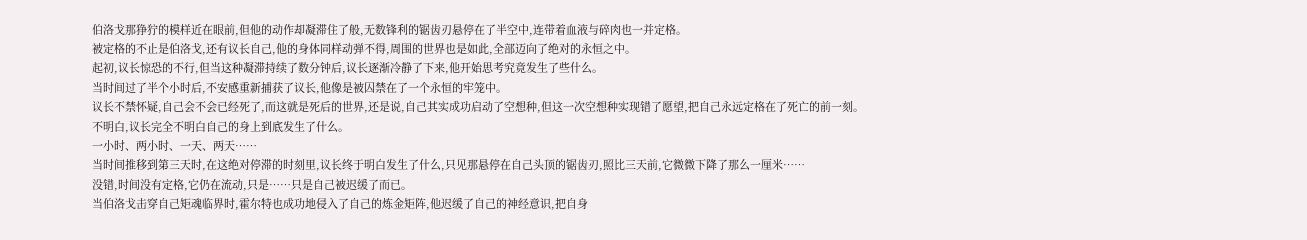伯洛戈那狰狞的模样近在眼前,但他的动作却凝滞住了般,无数锋利的锯齿刃悬停在了半空中,连带着血液与碎肉也一并定格。
被定格的不止是伯洛戈,还有议长自己,他的身体同样动弹不得,周围的世界也是如此,全部迈向了绝对的永恒之中。
起初,议长惊恐的不行,但当这种凝滞持续了数分钟后,议长逐渐冷静了下来,他开始思考究竟发生了些什么。
当时间过了半个小时后,不安感重新捕获了议长,他像是被囚禁在了一个永恒的牢笼中。
议长不禁怀疑,自己会不会已经死了,而这就是死后的世界,还是说,自己其实成功启动了空想种,但这一次空想种实现错了愿望,把自己永远定格在了死亡的前一刻。
不明白,议长完全不明白自己的身上到底发生了什么。
一小时、两小时、一天、两天……
当时间推移到第三天时,在这绝对停滞的时刻里,议长终于明白发生了什么,只见那悬停在自己头顶的锯齿刃,照比三天前,它微微下降了那么一厘米……
没错,时间没有定格,它仍在流动,只是……只是自己被迟缓了而已。
当伯洛戈击穿自己矩魂临界时,霍尔特也成功地侵入了自己的炼金矩阵,他迟缓了自己的神经意识,把自身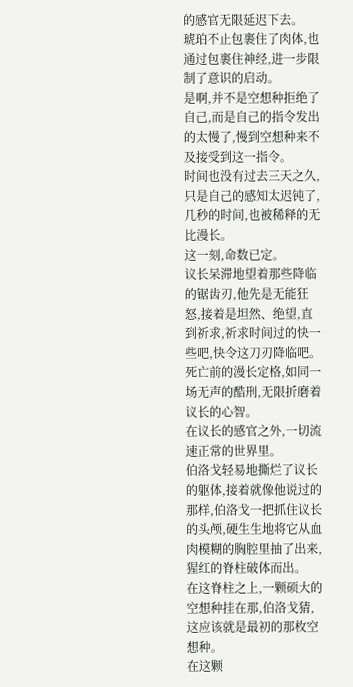的感官无限延迟下去。
琥珀不止包裹住了肉体,也通过包裹住神经,进一步限制了意识的启动。
是啊,并不是空想种拒绝了自己,而是自己的指令发出的太慢了,慢到空想种来不及接受到这一指令。
时间也没有过去三天之久,只是自己的感知太迟钝了,几秒的时间,也被稀释的无比漫长。
这一刻,命数已定。
议长呆滞地望着那些降临的锯齿刃,他先是无能狂怒,接着是坦然、绝望,直到祈求,祈求时间过的快一些吧,快令这刀刃降临吧。
死亡前的漫长定格,如同一场无声的酷刑,无限折磨着议长的心智。
在议长的感官之外,一切流速正常的世界里。
伯洛戈轻易地撕烂了议长的躯体,接着就像他说过的那样,伯洛戈一把抓住议长的头颅,硬生生地将它从血肉模糊的胸腔里抽了出来,猩红的脊柱破体而出。
在这脊柱之上,一颗硕大的空想种挂在那,伯洛戈猜,这应该就是最初的那枚空想种。
在这颗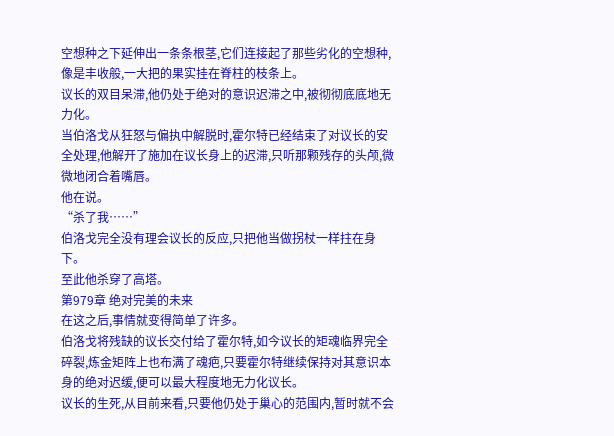空想种之下延伸出一条条根茎,它们连接起了那些劣化的空想种,像是丰收般,一大把的果实挂在脊柱的枝条上。
议长的双目呆滞,他仍处于绝对的意识迟滞之中,被彻彻底底地无力化。
当伯洛戈从狂怒与偏执中解脱时,霍尔特已经结束了对议长的安全处理,他解开了施加在议长身上的迟滞,只听那颗残存的头颅,微微地闭合着嘴唇。
他在说。
“杀了我……”
伯洛戈完全没有理会议长的反应,只把他当做拐杖一样拄在身下。
至此他杀穿了高塔。
第979章 绝对完美的未来
在这之后,事情就变得简单了许多。
伯洛戈将残缺的议长交付给了霍尔特,如今议长的矩魂临界完全碎裂,炼金矩阵上也布满了魂疤,只要霍尔特继续保持对其意识本身的绝对迟缓,便可以最大程度地无力化议长。
议长的生死,从目前来看,只要他仍处于巢心的范围内,暂时就不会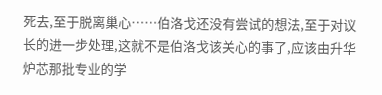死去,至于脱离巢心……伯洛戈还没有尝试的想法,至于对议长的进一步处理,这就不是伯洛戈该关心的事了,应该由升华炉芯那批专业的学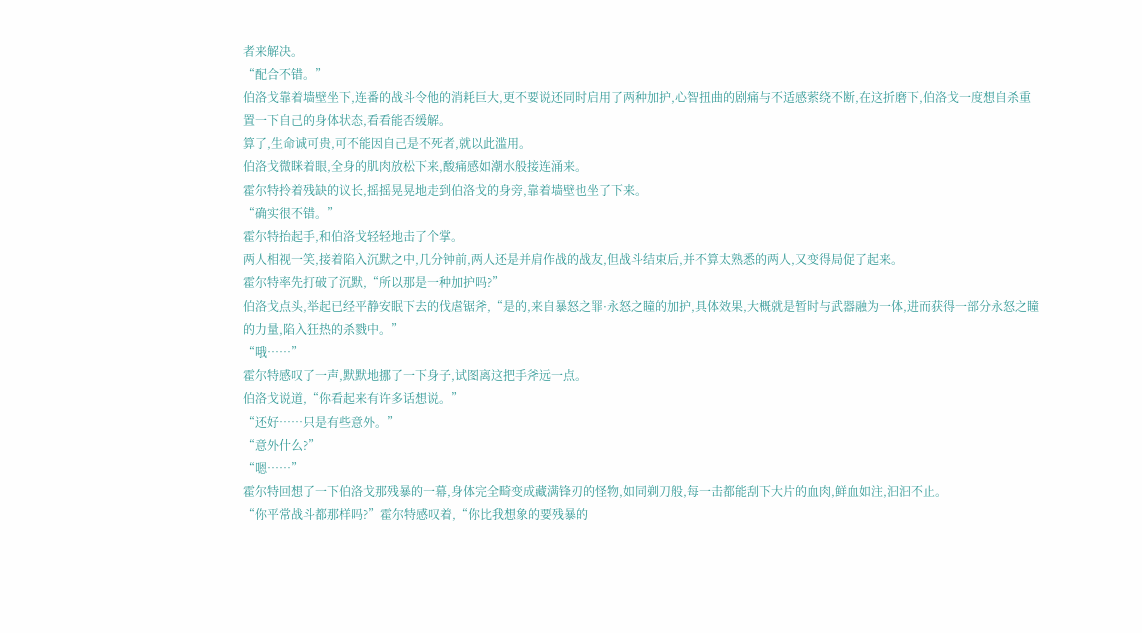者来解决。
“配合不错。”
伯洛戈靠着墙壁坐下,连番的战斗令他的消耗巨大,更不要说还同时启用了两种加护,心智扭曲的剧痛与不适感萦绕不断,在这折磨下,伯洛戈一度想自杀重置一下自己的身体状态,看看能否缓解。
算了,生命诚可贵,可不能因自己是不死者,就以此滥用。
伯洛戈微眯着眼,全身的肌肉放松下来,酸痛感如潮水般接连涌来。
霍尔特拎着残缺的议长,摇摇晃晃地走到伯洛戈的身旁,靠着墙壁也坐了下来。
“确实很不错。”
霍尔特抬起手,和伯洛戈轻轻地击了个掌。
两人相视一笑,接着陷入沉默之中,几分钟前,两人还是并肩作战的战友,但战斗结束后,并不算太熟悉的两人,又变得局促了起来。
霍尔特率先打破了沉默,“所以那是一种加护吗?”
伯洛戈点头,举起已经平静安眠下去的伐虐锯斧,“是的,来自暴怒之罪·永怒之瞳的加护,具体效果,大概就是暂时与武器融为一体,进而获得一部分永怒之瞳的力量,陷入狂热的杀戮中。”
“哦……”
霍尔特感叹了一声,默默地挪了一下身子,试图离这把手斧远一点。
伯洛戈说道,“你看起来有许多话想说。”
“还好……只是有些意外。”
“意外什么?”
“嗯……”
霍尔特回想了一下伯洛戈那残暴的一幕,身体完全畸变成藏满锋刃的怪物,如同剃刀般,每一击都能刮下大片的血肉,鲜血如注,汩汩不止。
“你平常战斗都那样吗?”霍尔特感叹着,“你比我想象的要残暴的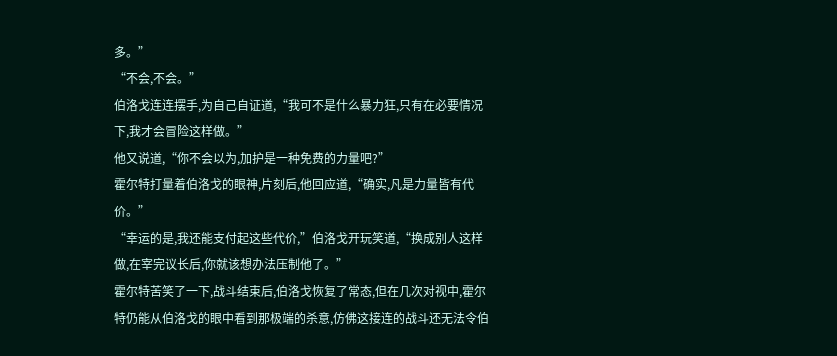多。”
“不会,不会。”
伯洛戈连连摆手,为自己自证道,“我可不是什么暴力狂,只有在必要情况下,我才会冒险这样做。”
他又说道,“你不会以为,加护是一种免费的力量吧?”
霍尔特打量着伯洛戈的眼神,片刻后,他回应道,“确实,凡是力量皆有代价。”
“幸运的是,我还能支付起这些代价,”伯洛戈开玩笑道,“换成别人这样做,在宰完议长后,你就该想办法压制他了。”
霍尔特苦笑了一下,战斗结束后,伯洛戈恢复了常态,但在几次对视中,霍尔特仍能从伯洛戈的眼中看到那极端的杀意,仿佛这接连的战斗还无法令伯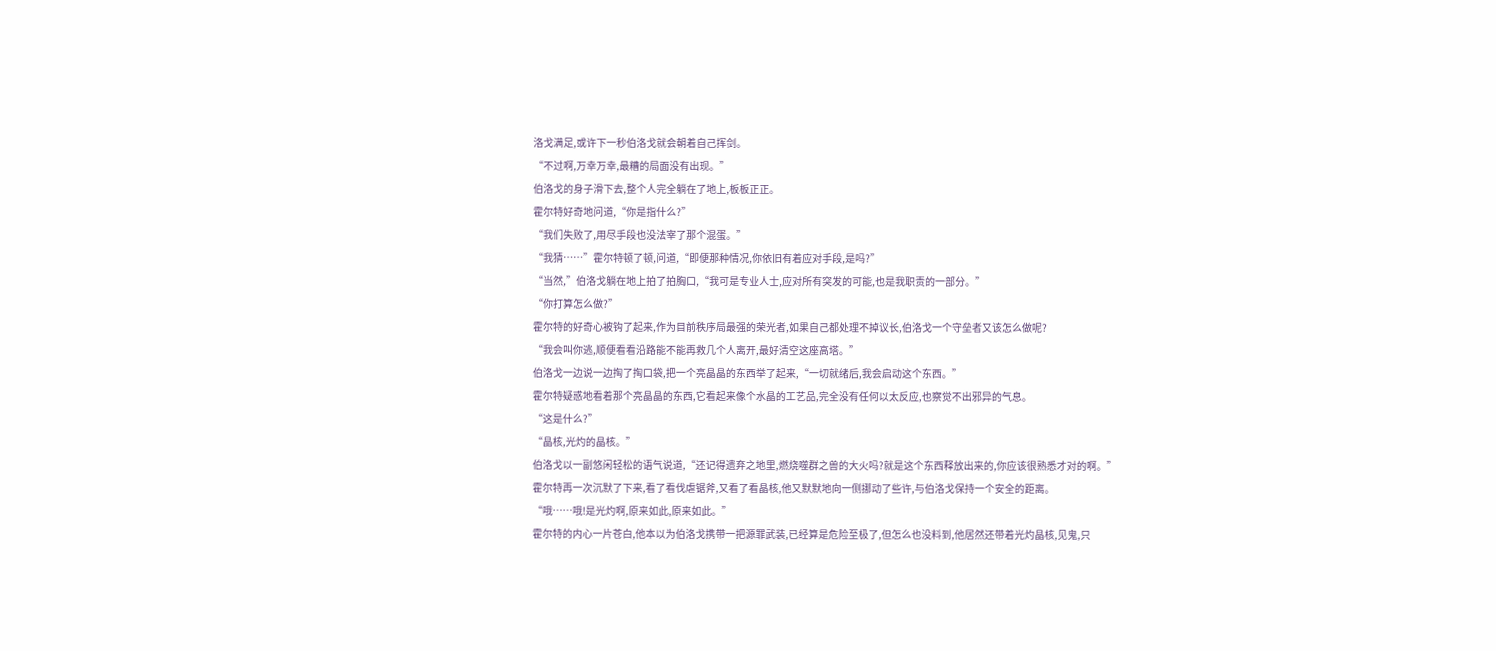洛戈满足,或许下一秒伯洛戈就会朝着自己挥剑。
“不过啊,万幸万幸,最糟的局面没有出现。”
伯洛戈的身子滑下去,整个人完全躺在了地上,板板正正。
霍尔特好奇地问道,“你是指什么?”
“我们失败了,用尽手段也没法宰了那个混蛋。”
“我猜……”霍尔特顿了顿,问道,“即便那种情况,你依旧有着应对手段,是吗?”
“当然,”伯洛戈躺在地上拍了拍胸口,“我可是专业人士,应对所有突发的可能,也是我职责的一部分。”
“你打算怎么做?”
霍尔特的好奇心被钩了起来,作为目前秩序局最强的荣光者,如果自己都处理不掉议长,伯洛戈一个守垒者又该怎么做呢?
“我会叫你逃,顺便看看沿路能不能再救几个人离开,最好清空这座高塔。”
伯洛戈一边说一边掏了掏口袋,把一个亮晶晶的东西举了起来,“一切就绪后,我会启动这个东西。”
霍尔特疑惑地看着那个亮晶晶的东西,它看起来像个水晶的工艺品,完全没有任何以太反应,也察觉不出邪异的气息。
“这是什么?”
“晶核,光灼的晶核。”
伯洛戈以一副悠闲轻松的语气说道,“还记得遗弃之地里,燃烧噬群之兽的大火吗?就是这个东西释放出来的,你应该很熟悉才对的啊。”
霍尔特再一次沉默了下来,看了看伐虐锯斧,又看了看晶核,他又默默地向一侧挪动了些许,与伯洛戈保持一个安全的距离。
“哦……哦!是光灼啊,原来如此,原来如此。”
霍尔特的内心一片苍白,他本以为伯洛戈携带一把源罪武装,已经算是危险至极了,但怎么也没料到,他居然还带着光灼晶核,见鬼,只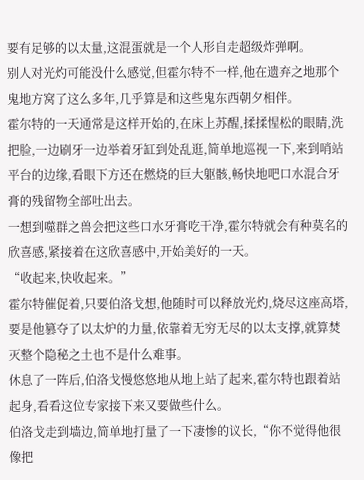要有足够的以太量,这混蛋就是一个人形自走超级炸弹啊。
别人对光灼可能没什么感觉,但霍尔特不一样,他在遗弃之地那个鬼地方窝了这么多年,几乎算是和这些鬼东西朝夕相伴。
霍尔特的一天通常是这样开始的,在床上苏醒,揉揉惺松的眼睛,洗把脸,一边刷牙一边举着牙缸到处乱逛,简单地巡视一下,来到哨站平台的边缘,看眼下方还在燃烧的巨大躯骸,畅快地吧口水混合牙膏的残留物全部吐出去。
一想到噬群之兽会把这些口水牙膏吃干净,霍尔特就会有种莫名的欣喜感,紧接着在这欣喜感中,开始美好的一天。
“收起来,快收起来。”
霍尔特催促着,只要伯洛戈想,他随时可以释放光灼,烧尽这座高塔,要是他篡夺了以太炉的力量,依靠着无穷无尽的以太支撑,就算焚灭整个隐秘之土也不是什么难事。
休息了一阵后,伯洛戈慢悠悠地从地上站了起来,霍尔特也跟着站起身,看看这位专家接下来又要做些什么。
伯洛戈走到墙边,简单地打量了一下凄惨的议长,“你不觉得他很像把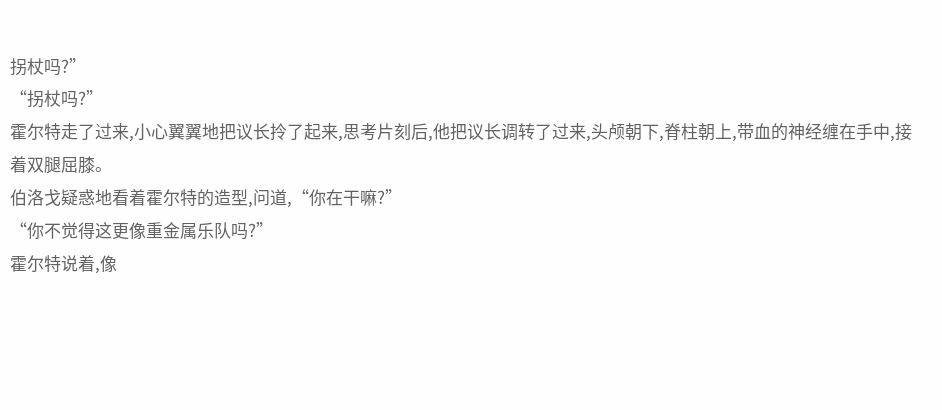拐杖吗?”
“拐杖吗?”
霍尔特走了过来,小心翼翼地把议长拎了起来,思考片刻后,他把议长调转了过来,头颅朝下,脊柱朝上,带血的神经缠在手中,接着双腿屈膝。
伯洛戈疑惑地看着霍尔特的造型,问道,“你在干嘛?”
“你不觉得这更像重金属乐队吗?”
霍尔特说着,像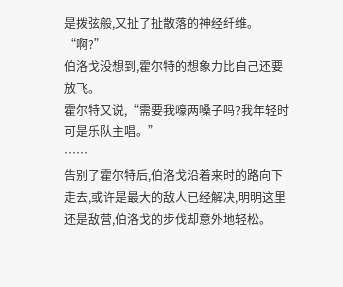是拨弦般,又扯了扯散落的神经纤维。
“啊?”
伯洛戈没想到,霍尔特的想象力比自己还要放飞。
霍尔特又说,“需要我嚎两嗓子吗?我年轻时可是乐队主唱。”
……
告别了霍尔特后,伯洛戈沿着来时的路向下走去,或许是最大的敌人已经解决,明明这里还是敌营,伯洛戈的步伐却意外地轻松。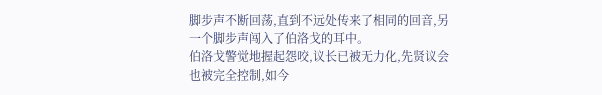脚步声不断回荡,直到不远处传来了相同的回音,另一个脚步声闯入了伯洛戈的耳中。
伯洛戈警觉地握起怨咬,议长已被无力化,先贤议会也被完全控制,如今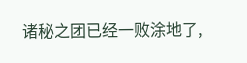诸秘之团已经一败涂地了,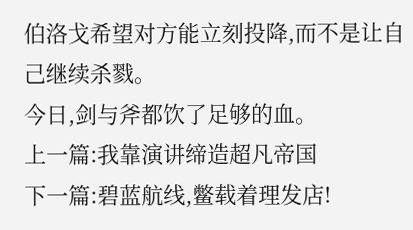伯洛戈希望对方能立刻投降,而不是让自己继续杀戮。
今日,剑与斧都饮了足够的血。
上一篇:我靠演讲缔造超凡帝国
下一篇:碧蓝航线,鳖载着理发店!